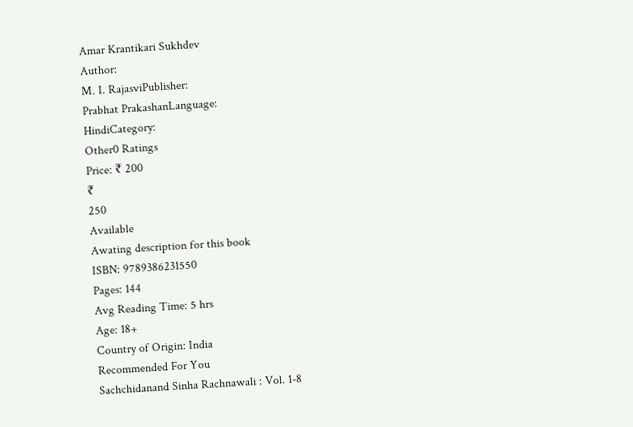Amar Krantikari Sukhdev
Author:
M. I. RajasviPublisher:
Prabhat PrakashanLanguage:
HindiCategory:
Other0 Ratings
Price: ₹ 200
₹
250
Available
Awating description for this book
ISBN: 9789386231550
Pages: 144
Avg Reading Time: 5 hrs
Age: 18+
Country of Origin: India
Recommended For You
Sachchidanand Sinha Rachnawali : Vol. 1-8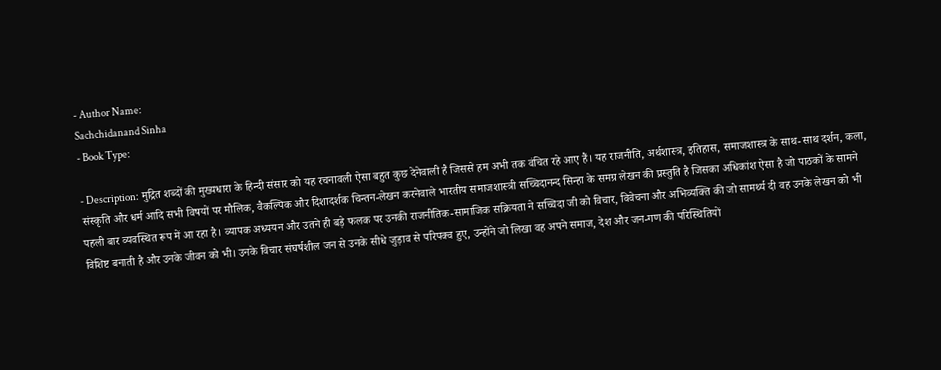- Author Name:
Sachchidanand Sinha
- Book Type:

- Description: मुद्रित शब्दों की मुख्यधारा के हिन्दी संसार को यह रचनावली ऐसा बहुत कुछ देनेवाली है जिससे हम अभी तक वंचित रहे आए हैं। यह राजनीति, अर्थशास्त्र, इतिहास, समाजशास्त्र के साथ-साथ दर्शन, कला, संस्कृति और धर्म आदि सभी विषयों पर मौलिक, वैकल्पिक और दिशादर्शक चिन्तन-लेखन करनेवाले भारतीय समाजशास्त्री सच्चिदानन्द सिन्हा के समग्र लेखन की प्रस्तुति है जिसका अधिकांश ऐसा है जो पाठकों के सामने पहली बार व्यवस्थित रूप में आ रहा है। व्यापक अध्ययन और उतने ही बड़े फलक पर उनकी राजनीतिक-सामाजिक सक्रियता ने सच्चिदा जी को विचार, विवेचना और अभिव्यक्ति की जो सामर्थ्य दी वह उनके लेखन को भी विशिष्ट बनाती है और उनके जीवन को भी। उनके विचार संघर्षशील जन से उनके सीधे जुड़ाव से परिपक्व हुए, उन्होंने जो लिखा वह अपने समाज, देश और जन-गण की परिस्थितियों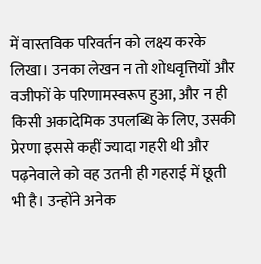में वास्तविक परिवर्तन को लक्ष्य करके लिखा। उनका लेखन न तो शोधवृत्तियों और वजीफों के परिणामस्वरूप हुआ, और न ही किसी अकादेमिक उपलब्धि के लिए, उसकी प्रेरणा इससे कहीं ज्यादा गहरी थी और पढ़नेवाले को वह उतनी ही गहराई में छूती भी है। उन्होंने अनेक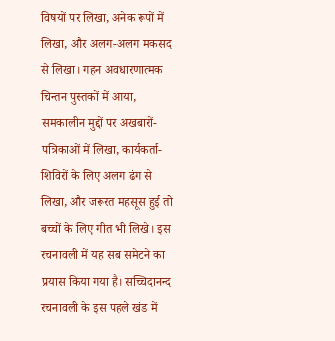विषयों पर लिखा, अनेक रूपों में लिखा, और अलग-अलग मकसद से लिखा। गहन अवधारणात्मक चिन्तन पुस्तकों में आया, समकालीन मुद्दों पर अखबारों-पत्रिकाओं में लिखा, कार्यकर्ता-शिविरों के लिए अलग ढंग से लिखा, और जरूरत महसूस हुई तो बच्चों के लिए गीत भी लिखे। इस रचनावली में यह सब समेटने का प्रयास किया गया है। सच्चिदानन्द रचनावली के इस पहले खंड में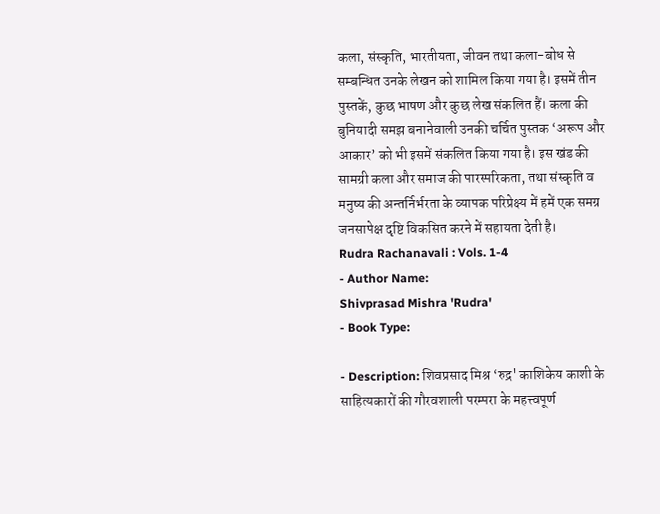कला, संस्कृति, भारतीयता, जीवन तथा कला-बोध से सम्बन्धित उनके लेखन को शामिल किया गया है। इसमें तीन पुस्तकें, कुछ भाषण और कुछ लेख संकलित हैं। कला की बुनियादी समझ बनानेवाली उनकी चर्चित पुस्तक ‘अरूप और आकार’ को भी इसमें संकलित किया गया है। इस खंड की सामग्री कला और समाज की पारस्परिकता, तथा संस्कृति व मनुष्य की अन्तर्निर्भरता के व्यापक परिप्रेक्ष्य में हमें एक समग्र जनसापेक्ष दृष्टि विकसित करने में सहायता देती है।
Rudra Rachanavali : Vols. 1-4
- Author Name:
Shivprasad Mishra 'Rudra'
- Book Type:

- Description: शिवप्रसाद मिश्र ‘रुद्र' काशिकेय काशी के साहित्यकारों की गौरवशाली परम्परा के महत्त्वपूर्ण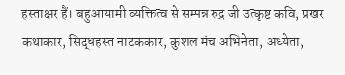हस्ताक्षर हैं। बहुआयामी व्यक्तित्व से सम्पन्न रुद्र जी उत्कृष्ट कवि, प्रखर कथाकार, सिद्धहस्त नाटककार, कुशल मंच अभिनेता, अध्येता,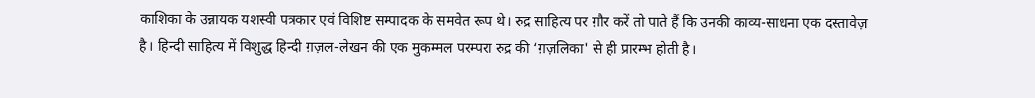काशिका के उन्नायक यशस्वी पत्रकार एवं विशिष्ट सम्पादक के समवेत रूप थे। रुद्र साहित्य पर ग़ौर करें तो पाते हैं कि उनकी काव्य-साधना एक दस्तावेज़ है। हिन्दी साहित्य में विशुद्ध हिन्दी ग़ज़ल-लेखन की एक मुकम्मल परम्परा रुद्र की ‘ग़ज़लिका' से ही प्रारम्भ होती है।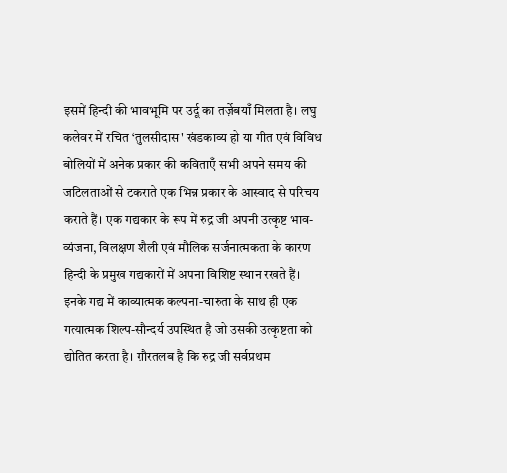इसमें हिन्दी की भावभूमि पर उर्दू का तर्ज़ेबयाँ मिलता है। लघु कलेवर में रचित ‘तुलसीदास' खंडकाव्य हो या गीत एवं विविध बोलियों में अनेक प्रकार की कविताएँ सभी अपने समय की जटिलताओं से टकराते एक भिन्न प्रकार के आस्वाद से परिचय कराते हैं। एक गद्यकार के रूप में रुद्र जी अपनी उत्कृष्ट भाव-व्यंजना, विलक्षण शैली एवं मौलिक सर्जनात्मकता के कारण हिन्दी के प्रमुख गद्यकारों में अपना विशिष्ट स्थान रखते हैं। इनके गद्य में काव्यात्मक कल्पना-चारुता के साथ ही एक गत्यात्मक शिल्प-सौन्दर्य उपस्थित है जो उसकी उत्कृष्टता को द्योतित करता है। ग़ौरतलब है कि रुद्र जी सर्वप्रथम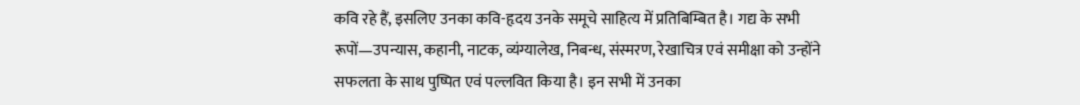कवि रहे हैं, इसलिए उनका कवि-हृदय उनके समूचे साहित्य में प्रतिबिम्बित है। गद्य के सभी रूपों—उपन्यास, कहानी, नाटक, व्यंग्यालेख, निबन्ध, संस्मरण, रेखाचित्र एवं समीक्षा को उन्होंने सफलता के साथ पुष्पित एवं पल्लवित किया है। इन सभी में उनका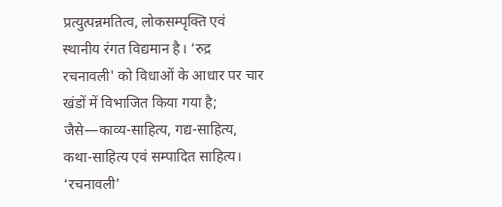प्रत्युत्पन्नमतित्व, लोकसम्पृक्ति एवं स्थानीय रंगत विद्यमान है। ‘रुद्र रचनावली' को विधाओं के आधार पर चार खंडों में विभाजित किया गया है; जैसे—काव्य-साहित्य, गद्य-साहित्य, कथा-साहित्य एवं सम्पादित साहित्य। ‘रचनावली’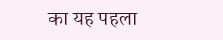का यह पहला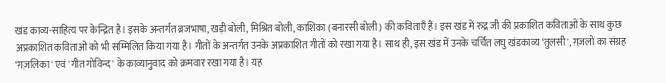खंड काव्य-साहित्य पर केन्द्रित है। इसके अन्तर्गत ब्रजभाषा, खड़ी बोली, मिश्रित बोली, काशिका (बनारसी बोली) की कविताएँ हैं। इस खंड में रुद्र जी की प्रकाशित कविताओं के साथ कुछ अप्रकाशित कविताओं को भी सम्मिलित किया गया है। गीतों के अन्तर्गत उनके अप्रकाशित गीतों को रखा गया है। साथ ही, इस खंड में उनके चर्चित लघु खंडकाव्य ‘तुलसी', ग़ज़लों का संग्रह ‘ग़ज़लिका' एवं 'गीत गोविन्द' के काव्यानुवाद को क्रमवार रखा गया है। यह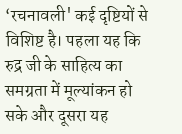‘रचनावली' कई दृष्टियों से विशिष्ट है। पहला यह कि रुद्र जी के साहित्य का समग्रता में मूल्यांकन हो सके और दूसरा यह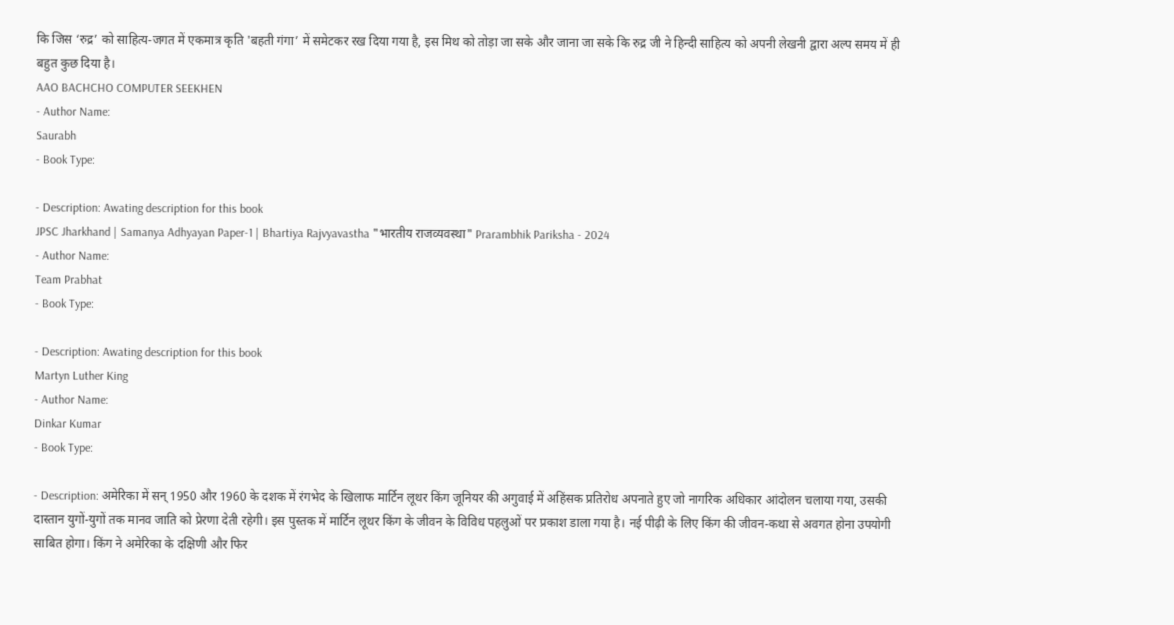कि जिस ‘रुद्र’ को साहित्य-जगत में एकमात्र कृति 'बहती गंगा’ में समेटकर रख दिया गया है, इस मिथ को तोड़ा जा सके और जाना जा सके कि रुद्र जी ने हिन्दी साहित्य को अपनी लेखनी द्वारा अल्प समय में ही बहुत कुछ दिया है।
AAO BACHCHO COMPUTER SEEKHEN
- Author Name:
Saurabh
- Book Type:

- Description: Awating description for this book
JPSC Jharkhand | Samanya Adhyayan Paper-1 | Bhartiya Rajvyavastha "भारतीय राजव्यवस्था" Prarambhik Pariksha - 2024
- Author Name:
Team Prabhat
- Book Type:

- Description: Awating description for this book
Martyn Luther King
- Author Name:
Dinkar Kumar
- Book Type:

- Description: अमेरिका में सन् 1950 और 1960 के दशक में रंगभेद के खिलाफ मार्टिन लूथर किंग जूनियर की अगुवाई में अहिंसक प्रतिरोध अपनाते हुए जो नागरिक अधिकार आंदोलन चलाया गया, उसकी दास्तान युगों-युगों तक मानव जाति को प्रेरणा देती रहेगी। इस पुस्तक में मार्टिन लूथर किंग के जीवन के विविध पहलुओं पर प्रकाश डाला गया है। नई पीढ़ी के लिए किंग की जीवन-कथा से अवगत होना उपयोगी साबित होगा। किंग ने अमेरिका के दक्षिणी और फिर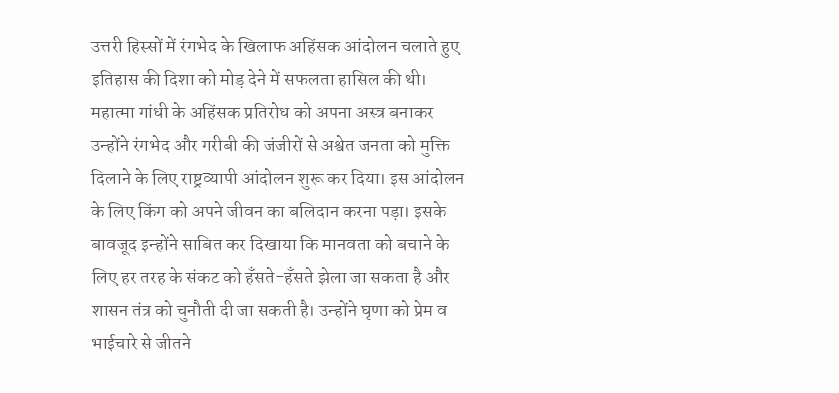उत्तरी हिस्सों में रंगभेद के खिलाफ अहिंसक आंदोलन चलाते हुए इतिहास की दिशा को मोड़ देने में सफलता हासिल की थी। महात्मा गांधी के अहिंसक प्रतिरोध को अपना अस्त्र बनाकर उन्होंने रंगभेद और गरीबी की जंजीरों से अश्वेत जनता को मुक्ति दिलाने के लिए राष्ट्रव्यापी आंदोलन शुरू कर दिया। इस आंदोलन के लिए किंग को अपने जीवन का बलिदान करना पड़ा। इसके बावजूद इन्होंने साबित कर दिखाया कि मानवता को बचाने के लिए हर तरह के संकट को हँसते-हँसते झेला जा सकता है और शासन तंत्र को चुनौती दी जा सकती है। उन्होंने घृणा को प्रेम व भाईचारे से जीतने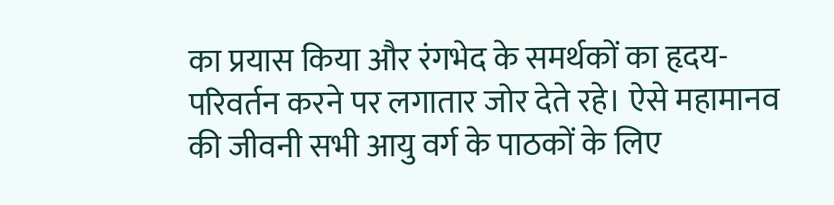का प्रयास किया और रंगभेद के समर्थकों का हृदय-परिवर्तन करने पर लगातार जोर देते रहे। ऐसे महामानव की जीवनी सभी आयु वर्ग के पाठकों के लिए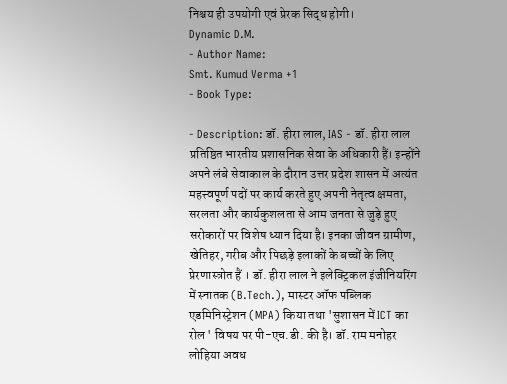निश्चय ही उपयोगी एवं प्रेरक सिद्ध होगी।
Dynamic D.M.
- Author Name:
Smt. Kumud Verma +1
- Book Type:

- Description: डॉ. हीरा लाल, IAS - डॉ. हीरा लाल प्रतिष्ठित भारतीय प्रशासनिक सेवा के अधिकारी हैं। इन्होंने अपने लंबे सेवाकाल के दौरान उत्तर प्रदेश शासन में अत्यंत महत्त्वपूर्ण पदों पर कार्य करते हुए अपनी नेतृत्व क्षमता, सरलता और कार्यकुशलता से आम जनता से जुड़े हुए सरोकारों पर विशेष ध्यान दिया है। इनका जीवन ग्रामीण, खेतिहर, गरीब और पिछड़े इलाकों के बच्चों के लिए प्रेरणास्त्रोत हैं । डॉ. हीरा लाल ने इलेक्ट्रिकल इंजीनियरिंग में स्नातक (B.Tech.), मास्टर ऑफ पब्लिक एडमिनिस्ट्रेशन (MPA) किया तथा 'सुशासन में ICT का रोल ' विषय पर पी-एच.डी. की है। डॉ. राम मनोहर लोहिया अवध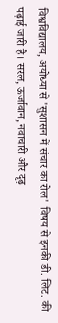विश्वविद्यालय, अयोध्या से 'सुशासन में संचार का रोल' विषय से इनकी डी. लिट. की पढ़ाई जारी है। सरल, ऊर्जावान, नवाचारी और दृढ़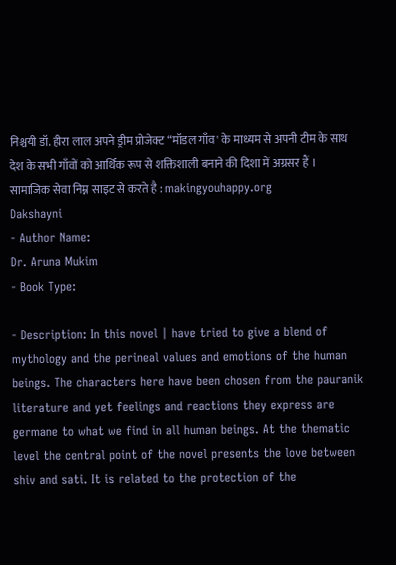निश्चयी डॉ. हीरा लाल अपने ड्रीम प्रोजेक्ट “मॉडल गाँव' के माध्यम से अपनी टीम के साथ देश के सभी गाँवों को आर्थिक रूप से शक्तिशाली बनाने की दिशा में अग्रसर हैं । सामाजिक सेवा निम्न साइट से करते है : makingyouhappy.org
Dakshayni
- Author Name:
Dr. Aruna Mukim
- Book Type:

- Description: In this novel | have tried to give a blend of mythology and the perineal values and emotions of the human beings. The characters here have been chosen from the pauranik literature and yet feelings and reactions they express are germane to what we find in all human beings. At the thematic level the central point of the novel presents the love between shiv and sati. It is related to the protection of the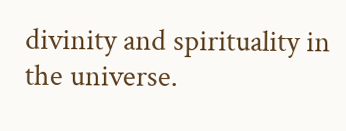divinity and spirituality in the universe.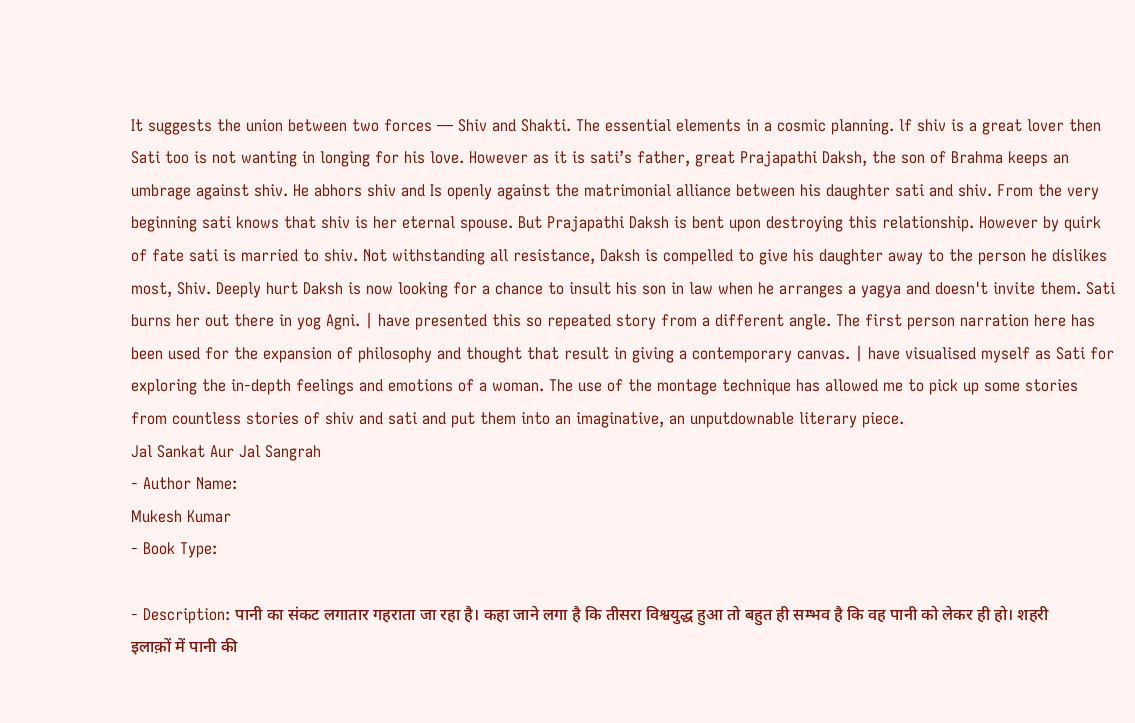It suggests the union between two forces — Shiv and Shakti. The essential elements in a cosmic planning. lf shiv is a great lover then Sati too is not wanting in longing for his love. However as it is sati’s father, great Prajapathi Daksh, the son of Brahma keeps an umbrage against shiv. He abhors shiv and Is openly against the matrimonial alliance between his daughter sati and shiv. From the very beginning sati knows that shiv is her eternal spouse. But Prajapathi Daksh is bent upon destroying this relationship. However by quirk of fate sati is married to shiv. Not withstanding all resistance, Daksh is compelled to give his daughter away to the person he dislikes most, Shiv. Deeply hurt Daksh is now looking for a chance to insult his son in law when he arranges a yagya and doesn't invite them. Sati burns her out there in yog Agni. | have presented this so repeated story from a different angle. The first person narration here has been used for the expansion of philosophy and thought that result in giving a contemporary canvas. | have visualised myself as Sati for exploring the in-depth feelings and emotions of a woman. The use of the montage technique has allowed me to pick up some stories from countless stories of shiv and sati and put them into an imaginative, an unputdownable literary piece.
Jal Sankat Aur Jal Sangrah
- Author Name:
Mukesh Kumar
- Book Type:

- Description: पानी का संकट लगातार गहराता जा रहा है। कहा जाने लगा है कि तीसरा विश्वयुद्ध हुआ तो बहुत ही सम्भव है कि वह पानी को लेकर ही हो। शहरी इलाक़ों में पानी की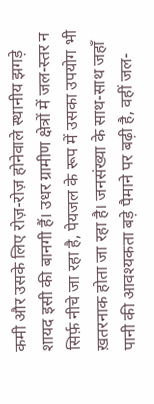कमी और उसके लिए रोज़-रोज़ होनेवाले स्थानीय झगड़े शायद इसी की बानगी हैं। उधर ग्रामीण क्षेत्रों में जल-स्तर न सिर्फ़ नीचे जा रहा है, पेयजल के रूप में उसका उपयोग भी ख़तरनाक होता जा रहा है। जनसंख्या के साथ-साथ जहाँ पानी की आवश्यकता बड़े पैमाने पर बढ़ी है, वहीं जल-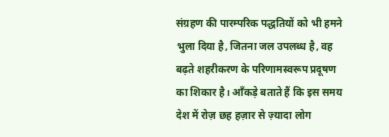संग्रहण की पारम्परिक पद्धतियों को भी हमने भुला दिया है, जितना जल उपलब्ध है, वह बढ़ते शहरीकरण के परिणामस्वरूप प्रदूषण का शिकार है। आँकड़े बताते हैं कि इस समय देश में रोज़ छह हज़ार से ज़्यादा लोग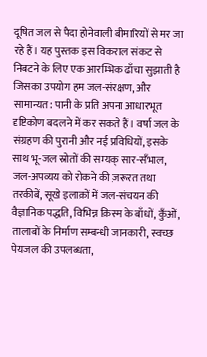दूषित जल से पैदा होनेवाली बीमारियों से मर जा रहे हैं। यह पुस्तक इस विकराल संकट से निबटने के लिए एक आरम्भिक ढाँचा सुझाती है जिसका उपयोग हम जल-संरक्षण, और सामान्यत: पानी के प्रति अपना आधारभूत दृष्टिकोण बदलने में कर सकते हैं। वर्षा जल के संग्रहण की पुरानी और नई प्रविधियों, इसके साथ भू-जल स्रोतों की सम्यक् सार-सँभाल, जल-अपव्यय को रोकने की ज़रूरत तथा तरकीबें, सूखे इलाक़ों में जल-संचयन की वैज्ञानिक पद्धति, विभिन्न क़िस्म के बाँधों, कुँओं, तालाबों के निर्माण सम्बन्धी जानकारी, स्वच्छ पेयजल की उपलब्धता,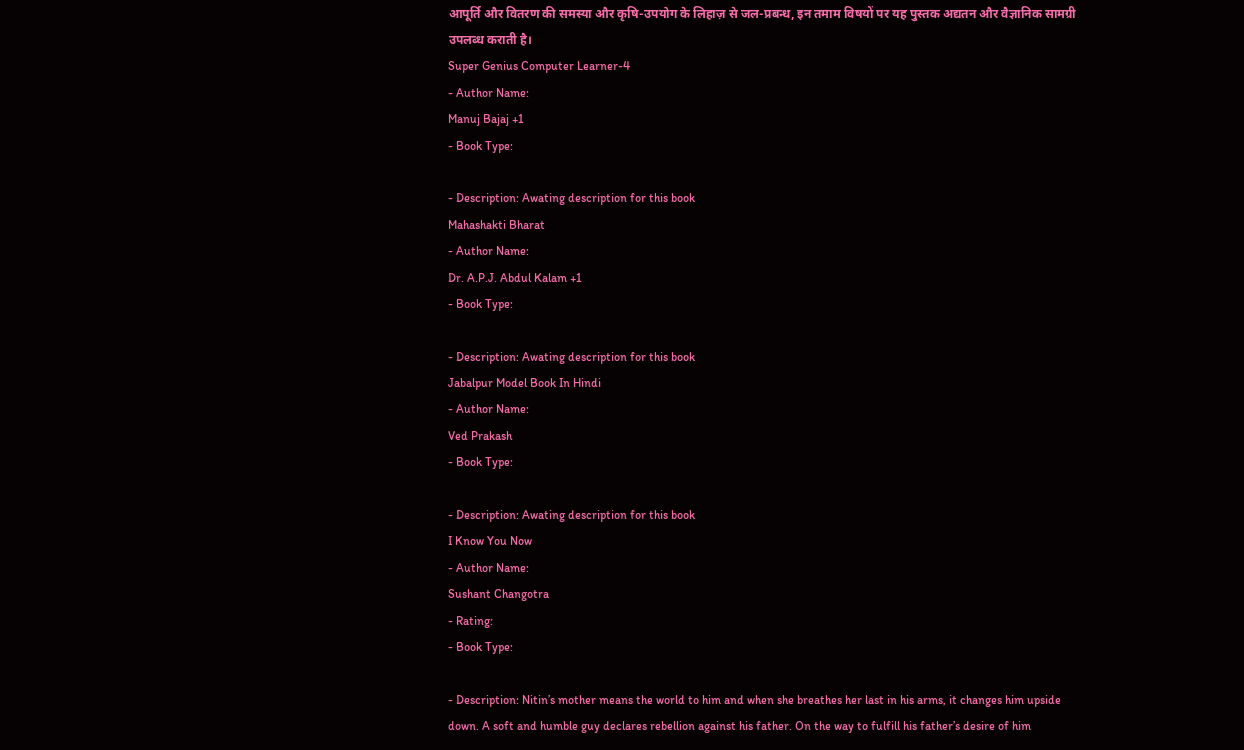आपूर्ति और वितरण की समस्या और कृषि-उपयोग के लिहाज़ से जल-प्रबन्ध, इन तमाम विषयों पर यह पुस्तक अद्यतन और वैज्ञानिक सामग्री उपलब्ध कराती है।
Super Genius Computer Learner-4
- Author Name:
Manuj Bajaj +1
- Book Type:

- Description: Awating description for this book
Mahashakti Bharat
- Author Name:
Dr. A.P.J. Abdul Kalam +1
- Book Type:

- Description: Awating description for this book
Jabalpur Model Book In Hindi
- Author Name:
Ved Prakash
- Book Type:

- Description: Awating description for this book
I Know You Now
- Author Name:
Sushant Changotra
- Rating:
- Book Type:

- Description: Nitin’s mother means the world to him and when she breathes her last in his arms, it changes him upside down. A soft and humble guy declares rebellion against his father. On the way to fulfill his father’s desire of him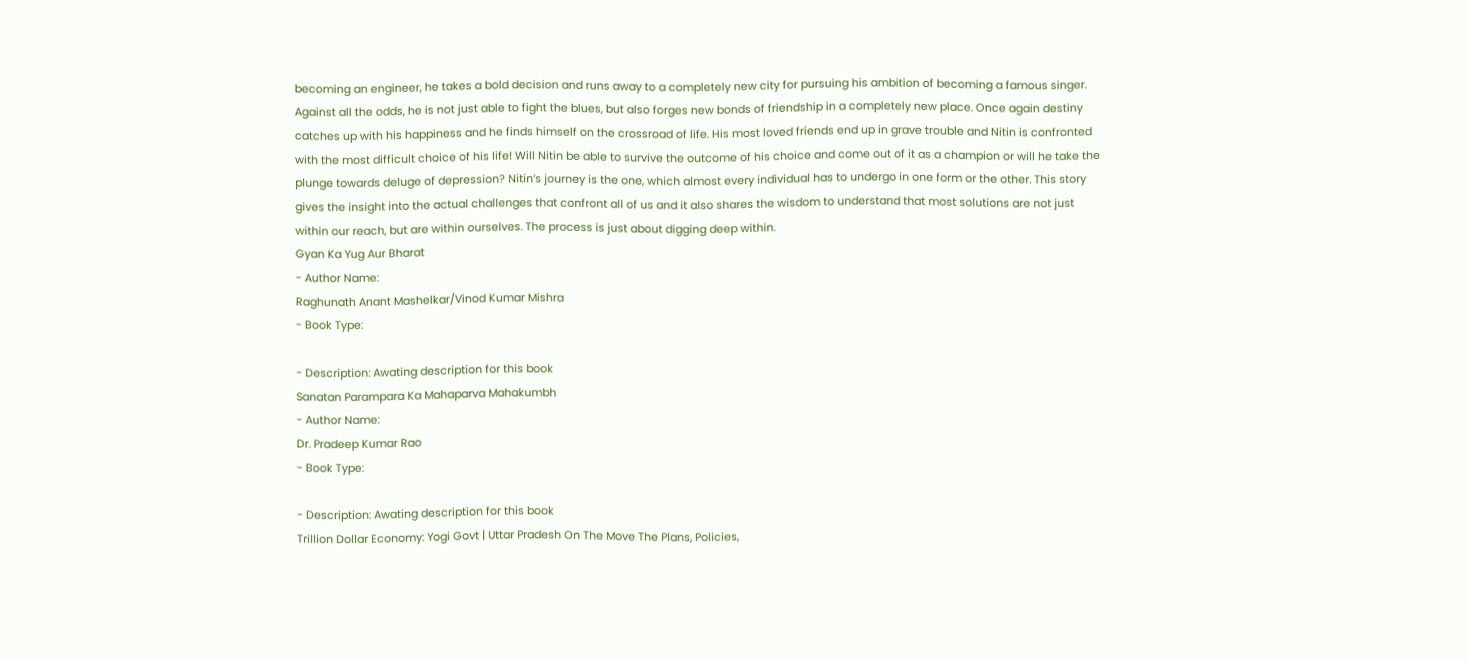becoming an engineer, he takes a bold decision and runs away to a completely new city for pursuing his ambition of becoming a famous singer. Against all the odds, he is not just able to fight the blues, but also forges new bonds of friendship in a completely new place. Once again destiny catches up with his happiness and he finds himself on the crossroad of life. His most loved friends end up in grave trouble and Nitin is confronted with the most difficult choice of his life! Will Nitin be able to survive the outcome of his choice and come out of it as a champion or will he take the plunge towards deluge of depression? Nitin’s journey is the one, which almost every individual has to undergo in one form or the other. This story gives the insight into the actual challenges that confront all of us and it also shares the wisdom to understand that most solutions are not just within our reach, but are within ourselves. The process is just about digging deep within.
Gyan Ka Yug Aur Bharat
- Author Name:
Raghunath Anant Mashelkar/Vinod Kumar Mishra
- Book Type:

- Description: Awating description for this book
Sanatan Parampara Ka Mahaparva Mahakumbh
- Author Name:
Dr. Pradeep Kumar Rao
- Book Type:

- Description: Awating description for this book
Trillion Dollar Economy: Yogi Govt | Uttar Pradesh On The Move The Plans, Policies,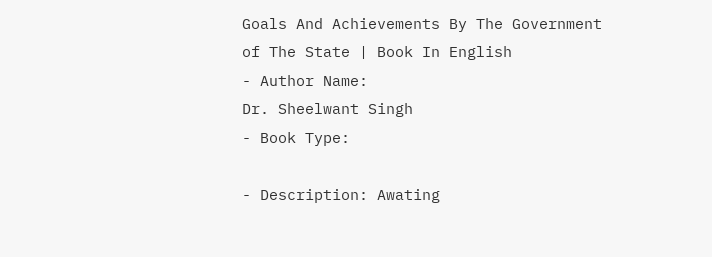Goals And Achievements By The Government of The State | Book In English
- Author Name:
Dr. Sheelwant Singh
- Book Type:

- Description: Awating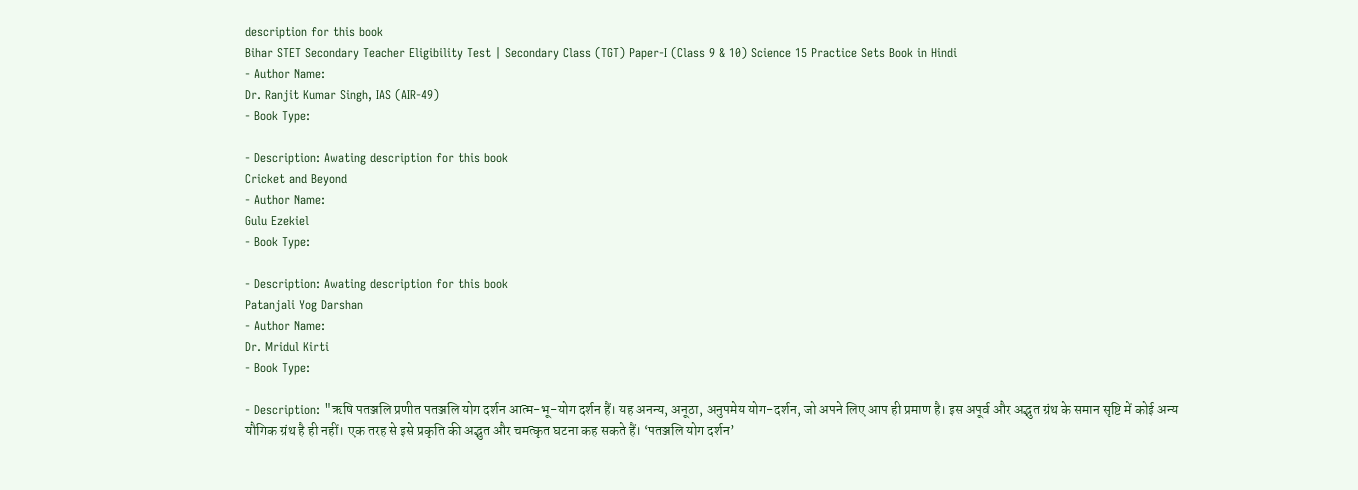description for this book
Bihar STET Secondary Teacher Eligibility Test | Secondary Class (TGT) Paper-I (Class 9 & 10) Science 15 Practice Sets Book in Hindi
- Author Name:
Dr. Ranjit Kumar Singh, IAS (AIR-49)
- Book Type:

- Description: Awating description for this book
Cricket and Beyond
- Author Name:
Gulu Ezekiel
- Book Type:

- Description: Awating description for this book
Patanjali Yog Darshan
- Author Name:
Dr. Mridul Kirti
- Book Type:

- Description: "ऋषि पतञ्जलि प्रणीत पतञ्जलि योग दर्शन आत्म-भू-योग दर्शन हैं। यह अनन्य, अनूठा, अनुपमेय योग-दर्शन, जो अपने लिए आप ही प्रमाण है। इस अपूर्व और अद्भुत ग्रंथ के समान सृष्टि में कोई अन्य यौगिक ग्रंथ है ही नहीं। एक तरह से इसे प्रकृति की अद्भुत और चमत्कृत घटना कह सकते हैं। ‘पतञ्जलि योग दर्शन’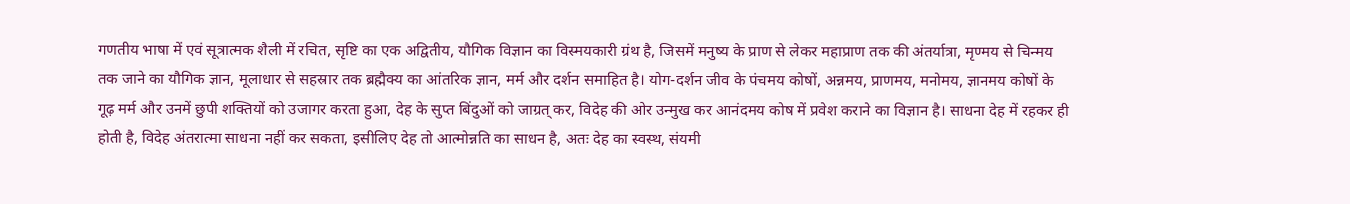गणतीय भाषा में एवं सूत्रात्मक शैली में रचित, सृष्टि का एक अद्वितीय, यौगिक विज्ञान का विस्मयकारी ग्रंथ है, जिसमें मनुष्य के प्राण से लेकर महाप्राण तक की अंतर्यात्रा, मृण्मय से चिन्मय तक जाने का यौगिक ज्ञान, मूलाधार से सहस्रार तक ब्रह्मैक्य का आंतरिक ज्ञान, मर्म और दर्शन समाहित है। योग-दर्शन जीव के पंचमय कोषों, अन्नमय, प्राणमय, मनोमय, ज्ञानमय कोषों के गूढ़ मर्म और उनमें छुपी शक्तियों को उजागर करता हुआ, देह के सुप्त बिंदुओं को जाग्रत् कर, विदेह की ओर उन्मुख कर आनंदमय कोष में प्रवेश कराने का विज्ञान है। साधना देह में रहकर ही होती है, विदेह अंतरात्मा साधना नहीं कर सकता, इसीलिए देह तो आत्मोन्नति का साधन है, अतः देह का स्वस्थ, संयमी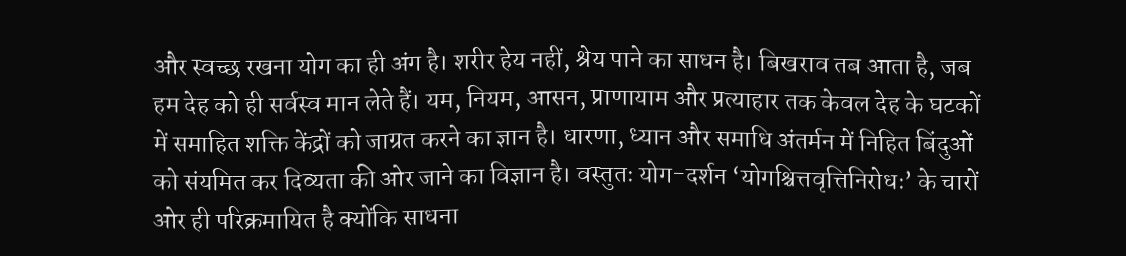और स्वच्छ रखना योग का ही अंग है। शरीर हेय नहीं, श्रेय पाने का साधन है। बिखराव तब आता है, जब हम देह को ही सर्वस्व मान लेते हैं। यम, नियम, आसन, प्राणायाम और प्रत्याहार तक केवल देह के घटकों में समाहित शक्ति केंद्रों को जाग्रत करने का ज्ञान है। धारणा, ध्यान और समाधि अंतर्मन में निहित बिंदुओं को संयमित कर दिव्यता की ओर जाने का विज्ञान है। वस्तुतः योग-दर्शन ‘योगश्चित्तवृत्तिनिरोधः’ के चारों ओर ही परिक्रमायित है क्योंकि साधना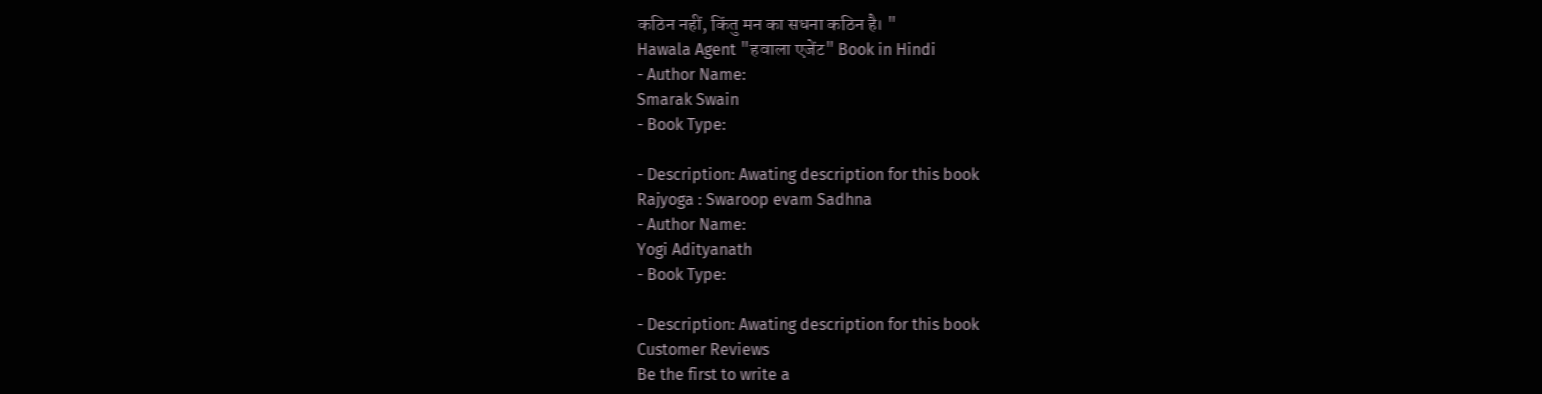कठिन नहीं, किंतु मन का सधना कठिन है। "
Hawala Agent "हवाला एजेंट" Book in Hindi
- Author Name:
Smarak Swain
- Book Type:

- Description: Awating description for this book
Rajyoga : Swaroop evam Sadhna
- Author Name:
Yogi Adityanath
- Book Type:

- Description: Awating description for this book
Customer Reviews
Be the first to write a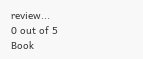review...
0 out of 5
Book